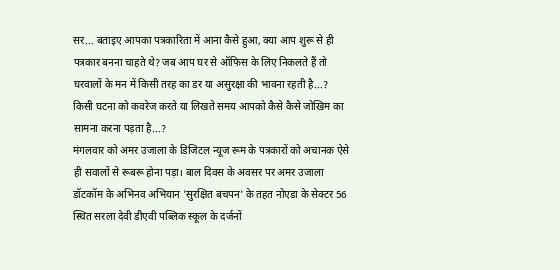सर... बताइए आपका पत्रकारिता में आना कैसे हुआ, क्या आप शुरू से ही पत्रकार बनना चाहते थे? जब आप घर से ऑफिस के लिए निकलते हैं तो घरवालों के मन में किसी तरह का डर या असुरक्षा की भावना रहती है...? किसी घटना को कवरेज करते या लिखते समय आपको कैसे कैसे जोखिम का सामना करना पड़ता है...?
मंगलवार को अमर उजाला के डिजिटल न्यूज रूम के पत्रकारों को अचानक ऐसे ही सवालों से रूबरू होना पड़ा। बाल दिवस के अवसर पर अमर उजाला डॉटकॉम के अभिनव अभियान 'सुरक्षित बचपन' के तहत नोएडा के सेक्टर 56 स्थित सरला देवी डीएवी पब्लिक स्कूल के दर्जनों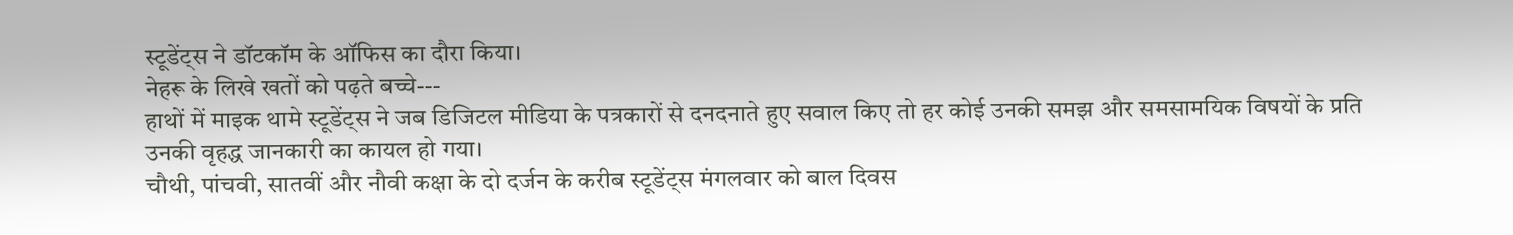स्टूडेंट्स ने डॉटकॉम के ऑफिस का दौरा किया।
नेहरू के लिखे खतों को पढ़ते बच्चे---
हाथों में माइक थामे स्टूडेंट्स ने जब डिजिटल मीडिया के पत्रकारों से दनदनाते हुए सवाल किए तो हर कोई उनकी समझ और समसामयिक विषयों के प्रति उनकी वृहद्ध जानकारी का कायल हो गया।
चौथी, पांचवी, सातवीं और नौवी कक्षा के दो दर्जन के करीब स्टूडेंट्स मंगलवार को बाल दिवस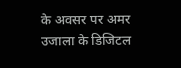के अवसर पर अमर उजाला के डिजिटल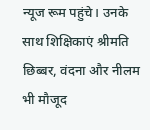न्यूज रूम पहुंचे। उनके साथ शिक्षिकाएं श्रीमति छिब्बर, वंदना और नीलम भी मौजूद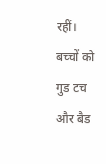रहीं।
बच्चों को गुड टच और बैड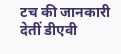टच की जानकारी देतीं डीएवी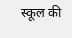स्कूल की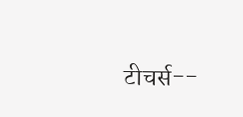टीचर्स--